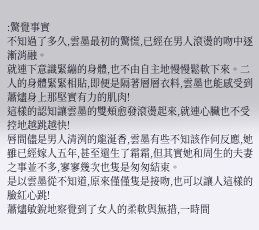:驚覺事實
不知過了多久,雲墨最初的驚慌,已經在男人滾燙的吻中逐漸消融。
就連下意識緊繃的身體,也不由自主地慢慢鬆軟下來。二人的身體緊緊相貼,即便是隔著層層衣料,雲墨也能感受到蕭燼身上那堅實有力的肌肉!
這樣的認知讓雲墨的雙頰愈發滾燙起來,就連心臟也不受控地越跳越快!
唇間儘是男人清洌的龍涎香,雲墨有些不知該作何反應,她雖已經嫁人五年,甚至還生了霜霜,但其實她和周生的夫妻之事並不多,寥寥幾次也隻是匆匆結束。
是以雲墨從不知道,原來僅僅隻是接吻,也可以讓人這樣的臉紅心跳!
蕭燼敏銳地察覺到了女人的柔軟與無措,一時間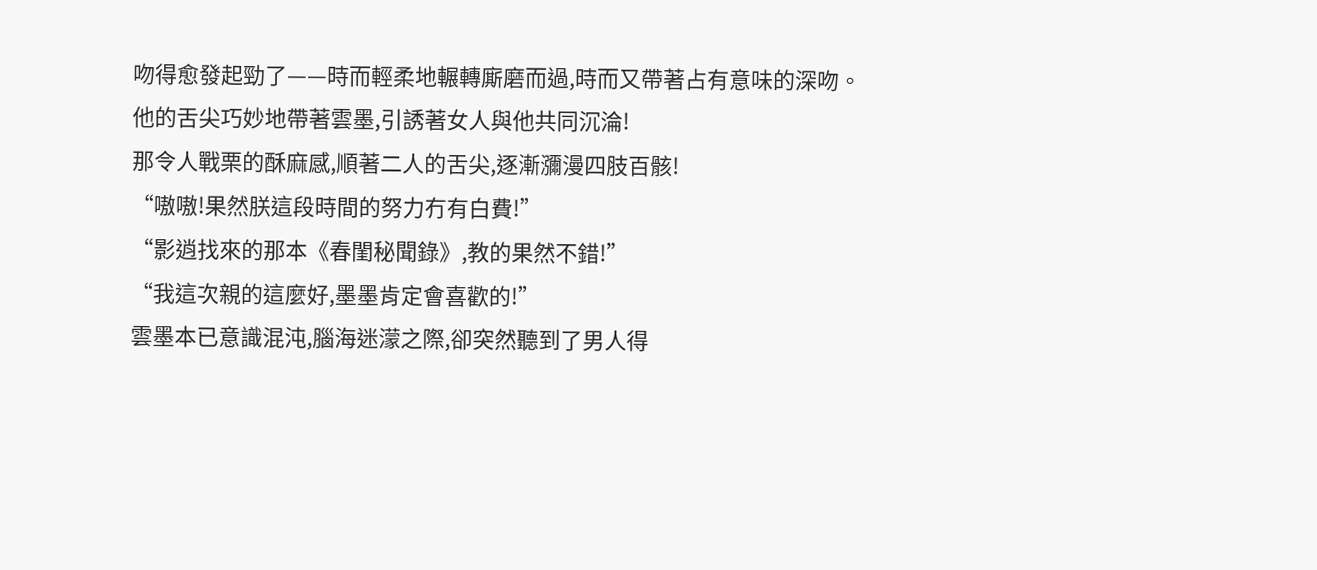吻得愈發起勁了——時而輕柔地輾轉廝磨而過,時而又帶著占有意味的深吻。
他的舌尖巧妙地帶著雲墨,引誘著女人與他共同沉淪!
那令人戰栗的酥麻感,順著二人的舌尖,逐漸瀰漫四肢百骸!
“嗷嗷!果然朕這段時間的努力冇有白費!”
“影逍找來的那本《春閨秘聞錄》,教的果然不錯!”
“我這次親的這麼好,墨墨肯定會喜歡的!”
雲墨本已意識混沌,腦海迷濛之際,卻突然聽到了男人得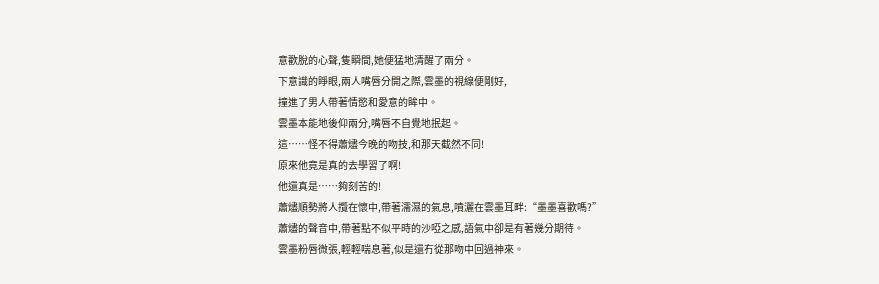意歡脫的心聲,隻瞬間,她便猛地清醒了兩分。
下意識的睜眼,兩人嘴唇分開之際,雲墨的視線便剛好,
撞進了男人帶著情慾和愛意的眸中。
雲墨本能地後仰兩分,嘴唇不自覺地抿起。
這……怪不得蕭燼今晚的吻技,和那天截然不同!
原來他竟是真的去學習了啊!
他還真是……夠刻苦的!
蕭燼順勢將人攬在懷中,帶著濡濕的氣息,噴灑在雲墨耳畔:“墨墨喜歡嗎?”
蕭燼的聲音中,帶著點不似平時的沙啞之感,語氣中卻是有著幾分期待。
雲墨粉唇微張,輕輕喘息著,似是還冇從那吻中回過神來。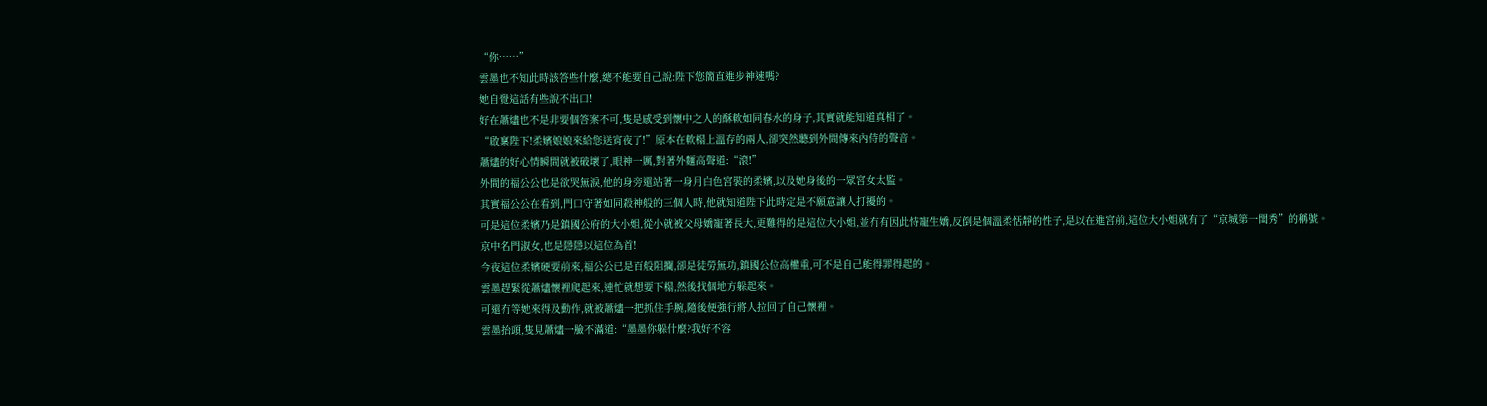“你……”
雲墨也不知此時該答些什麼,總不能要自己說:陛下您簡直進步神速嗎?
她自覺這話有些說不出口!
好在蕭燼也不是非要個答案不可,隻是感受到懷中之人的酥軟如同春水的身子,其實就能知道真相了。
“啟稟陛下!柔嬪娘娘來給您送宵夜了!”原本在軟榻上溫存的兩人,卻突然聽到外間傳來內侍的聲音。
蕭燼的好心情瞬間就被破壞了,眼神一厲,對著外麵高聲道:“滾!”
外間的福公公也是欲哭無淚,他的身旁還站著一身月白色宮裝的柔嬪,以及她身後的一眾宮女太監。
其實福公公在看到,門口守著如同殺神般的三個人時,他就知道陛下此時定是不願意讓人打擾的。
可是這位柔嬪乃是鎮國公府的大小姐,從小就被父母嬌寵著長大,更難得的是這位大小姐,並冇有因此恃寵生嬌,反倒是個溫柔恬靜的性子,是以在進宮前,這位大小姐就有了“京城第一閨秀”的稱號。
京中名門淑女,也是隱隱以這位為首!
今夜這位柔嬪硬要前來,福公公已是百般阻攔,卻是徒勞無功,鎮國公位高權重,可不是自己能得罪得起的。
雲墨趕緊從蕭燼懷裡爬起來,連忙就想要下榻,然後找個地方躲起來。
可還冇等她來得及動作,就被蕭燼一把抓住手腕,隨後便強行將人拉回了自己懷裡。
雲墨抬頭,隻見蕭燼一臉不滿道:“墨墨你躲什麼?我好不容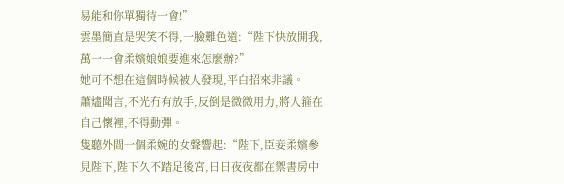易能和你單獨待一會!”
雲墨簡直是哭笑不得,一臉難色道:“陛下快放開我,萬一一會柔嬪娘娘要進來怎麼辦?”
她可不想在這個時候被人發現,平白招來非議。
蕭燼聞言,不光冇有放手,反倒是微微用力,將人箍在自己懷裡,不得動彈。
隻聽外間一個柔婉的女聲響起:“陛下,臣妾柔嬪參見陛下,陛下久不踏足後宮,日日夜夜都在禦書房中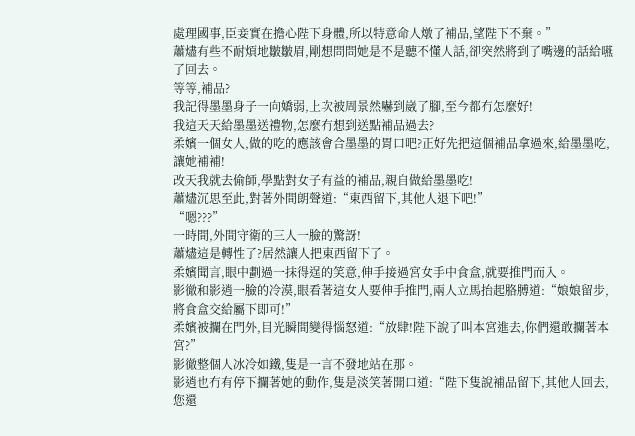處理國事,臣妾實在擔心陛下身體,所以特意命人燉了補品,望陛下不棄。”
蕭燼有些不耐煩地皺皺眉,剛想問問她是不是聽不懂人話,卻突然將到了嘴邊的話給嚥了回去。
等等,補品?
我記得墨墨身子一向嬌弱,上次被周景然嚇到崴了腳,至今都冇怎麼好!
我這天天給墨墨送禮物,怎麼冇想到送點補品過去?
柔嬪一個女人,做的吃的應該會合墨墨的胃口吧?正好先把這個補品拿過來,給墨墨吃,讓她補補!
改天我就去偷師,學點對女子有益的補品,親自做給墨墨吃!
蕭燼沉思至此,對著外間朗聲道:“東西留下,其他人退下吧!”
“嗯???”
一時間,外間守衛的三人一臉的驚訝!
蕭燼這是轉性了?居然讓人把東西留下了。
柔嬪聞言,眼中劃過一抹得逞的笑意,伸手接過宮女手中食盒,就要推門而入。
影徹和影逍一臉的冷漠,眼看著這女人要伸手推門,兩人立馬抬起胳膊道:“娘娘留步,將食盒交給屬下即可!”
柔嬪被攔在門外,目光瞬間變得惱怒道:“放肆!陛下說了叫本宮進去,你們還敢攔著本宮?”
影徹整個人冰冷如鐵,隻是一言不發地站在那。
影逍也冇有停下攔著她的動作,隻是淡笑著開口道:“陛下隻說補品留下,其他人回去,您還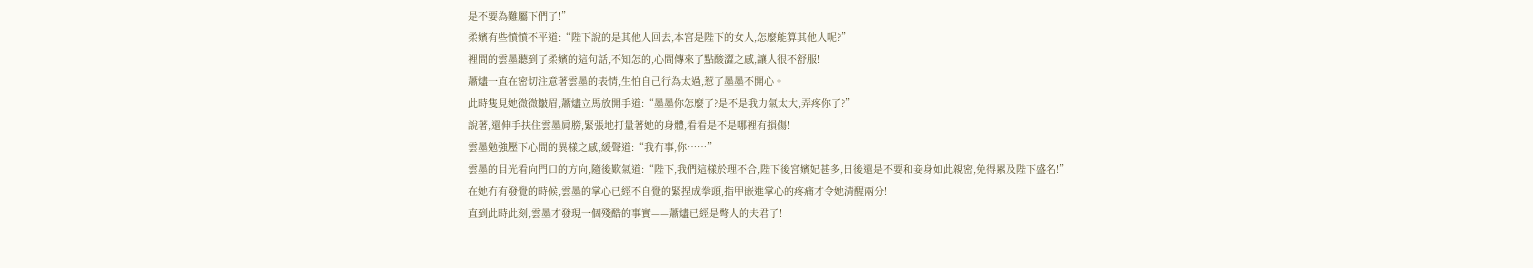是不要為難屬下們了!”
柔嬪有些憤憤不平道:“陛下說的是其他人回去,本宮是陛下的女人,怎麼能算其他人呢?”
裡間的雲墨聽到了柔嬪的這句話,不知怎的,心間傳來了點酸澀之感,讓人很不舒服!
蕭燼一直在密切注意著雲墨的表情,生怕自己行為太過,惹了墨墨不開心。
此時隻見她微微皺眉,蕭燼立馬放開手道:“墨墨你怎麼了?是不是我力氣太大,弄疼你了?”
說著,還伸手扶住雲墨肩膀,緊張地打量著她的身體,看看是不是哪裡有損傷!
雲墨勉強壓下心間的異樣之感,緩聲道:“我冇事,你……”
雲墨的目光看向門口的方向,隨後歎氣道:“陛下,我們這樣於理不合,陛下後宮嬪妃甚多,日後還是不要和妾身如此親密,免得累及陛下盛名!”
在她冇有發覺的時候,雲墨的掌心已經不自覺的緊捏成拳頭,指甲嵌進掌心的疼痛才令她清醒兩分!
直到此時此刻,雲墨才發現一個殘酷的事實——蕭燼已經是彆人的夫君了!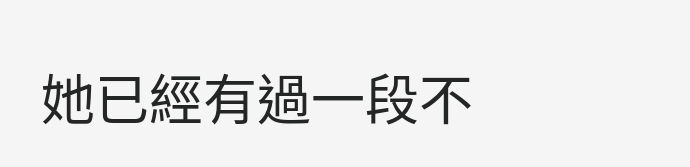她已經有過一段不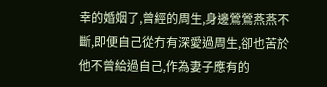幸的婚姻了,曾經的周生,身邊鶯鶯燕燕不斷,即便自己從冇有深愛過周生,卻也苦於他不曾給過自己,作為妻子應有的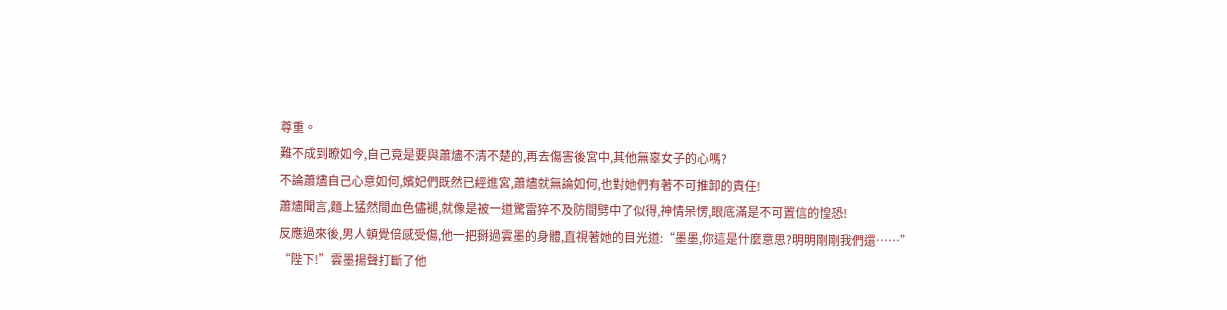尊重。
難不成到瞭如今,自己竟是要與蕭燼不清不楚的,再去傷害後宮中,其他無辜女子的心嗎?
不論蕭燼自己心意如何,嬪妃們既然已經進宮,蕭燼就無論如何,也對她們有著不可推卸的責任!
蕭燼聞言,麵上猛然間血色儘褪,就像是被一道驚雷猝不及防間劈中了似得,神情呆愣,眼底滿是不可置信的惶恐!
反應過來後,男人頓覺倍感受傷,他一把掰過雲墨的身體,直視著她的目光道:“墨墨,你這是什麼意思?明明剛剛我們還……”
“陛下!”雲墨揚聲打斷了他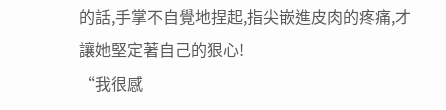的話,手掌不自覺地捏起,指尖嵌進皮肉的疼痛,才讓她堅定著自己的狠心!
“我很感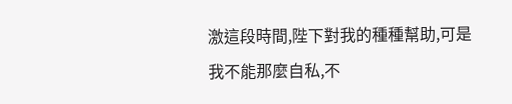激這段時間,陛下對我的種種幫助,可是我不能那麼自私,不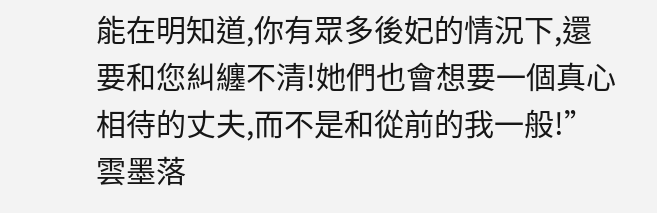能在明知道,你有眾多後妃的情況下,還要和您糾纏不清!她們也會想要一個真心相待的丈夫,而不是和從前的我一般!”
雲墨落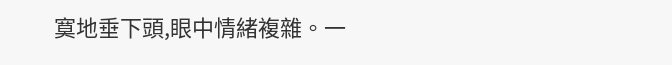寞地垂下頭,眼中情緒複雜。一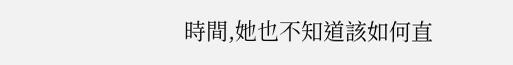時間,她也不知道該如何直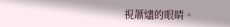視蕭燼的眼睛。